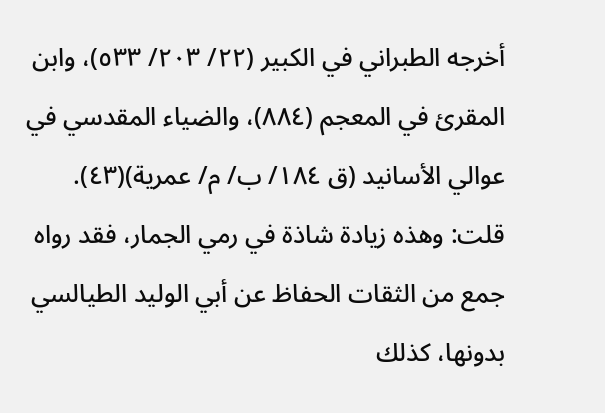أخرجه الطبراني في الكبير (٢٢/ ٢٠٣/ ٥٣٣)، وابن المقرئ في المعجم (٨٨٤)، والضياء المقدسي في عوالي الأسانيد (ق ١٨٤/ ب/ م/ عمرية)(٤٣).
قلت: وهذه زيادة شاذة في رمي الجمار، فقد رواه جمع من الثقات الحفاظ عن أبي الوليد الطيالسي بدونها، كذلك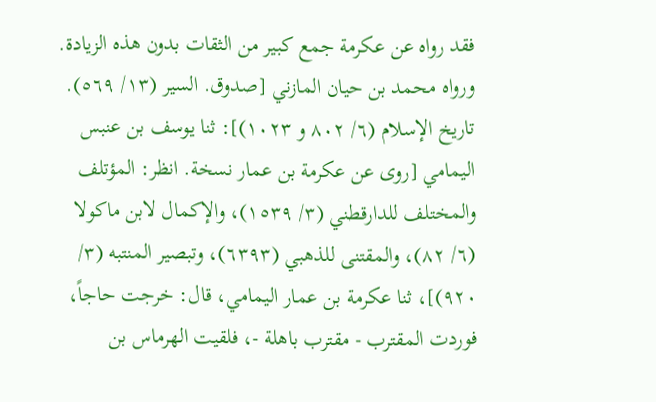فقد رواه عن عكرمة جمع كبير من الثقات بدون هذه الزيادة.
ورواه محمد بن حيان المازني [صدوق. السير (١٣/ ٥٦٩). تاريخ الإسلام (٦/ ٨٠٢ و ١٠٢٣)]: ثنا يوسف بن عنبس اليمامي [روى عن عكرمة بن عمار نسخة. انظر: المؤتلف والمختلف للدارقطني (٣/ ١٥٣٩)، والإكمال لابن ماكولا (٦/ ٨٢)، والمقتنى للذهبي (٦٣٩٣)، وتبصير المنتبه (٣/ ٩٢٠)]، ثنا عكرمة بن عمار اليمامي، قال: خرجت حاجاً، فوردت المقترب - مقترب باهلة -، فلقيت الهرماس بن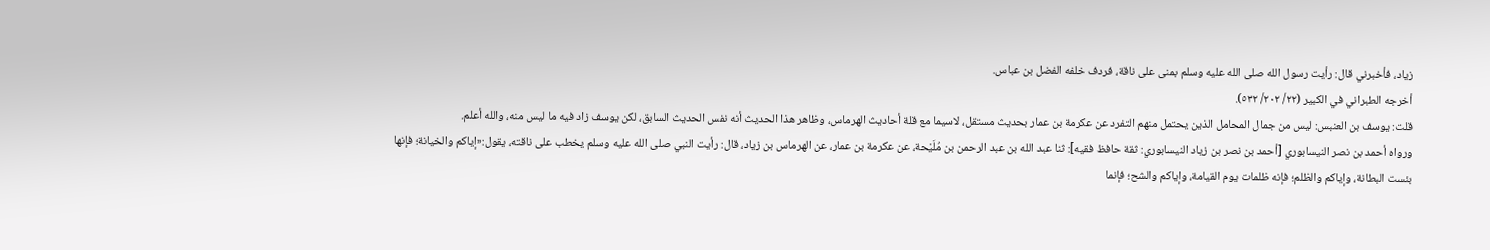زياد، فأخبرني قال: رأيت رسول الله صلى الله عليه وسلم بمنى على ناقة، فردف خلفه الفضل بن عباس.
أخرجه الطبراني في الكبير (٢٢/ ٢٠٢/ ٥٣٢).
قلت: يوسف بن العنبس: ليس من جمال المحامل الذين يحتمل منهم التفرد عن عكرمة بن عمار بحديث مستقل، لاسيما مع قلة أحاديث الهرماس، وظاهر هذا الحديث أنه نفس الحديث السابق، لكن يوسف زاد فيه ما ليس منه، والله أعلم.
ورواه أحمد بن نصر النيسابوري [أحمد بن نصر بن زياد النيسابوري: ثقة حافظ فقيه]: ثنا عبد الله بن عبد الرحمن بن مُلَيْحة، عن عكرمة بن عمار، عن الهرماس بن زياد، قال: رأيت النبي صلى الله عليه وسلم يخطب على ناقته، يقول:«إياكم والخيانة؛ فإنها بئست البطانة، وإياكم والظلم؛ فإنه ظلمات يوم القيامة، وإياكم والشح؛ فإنما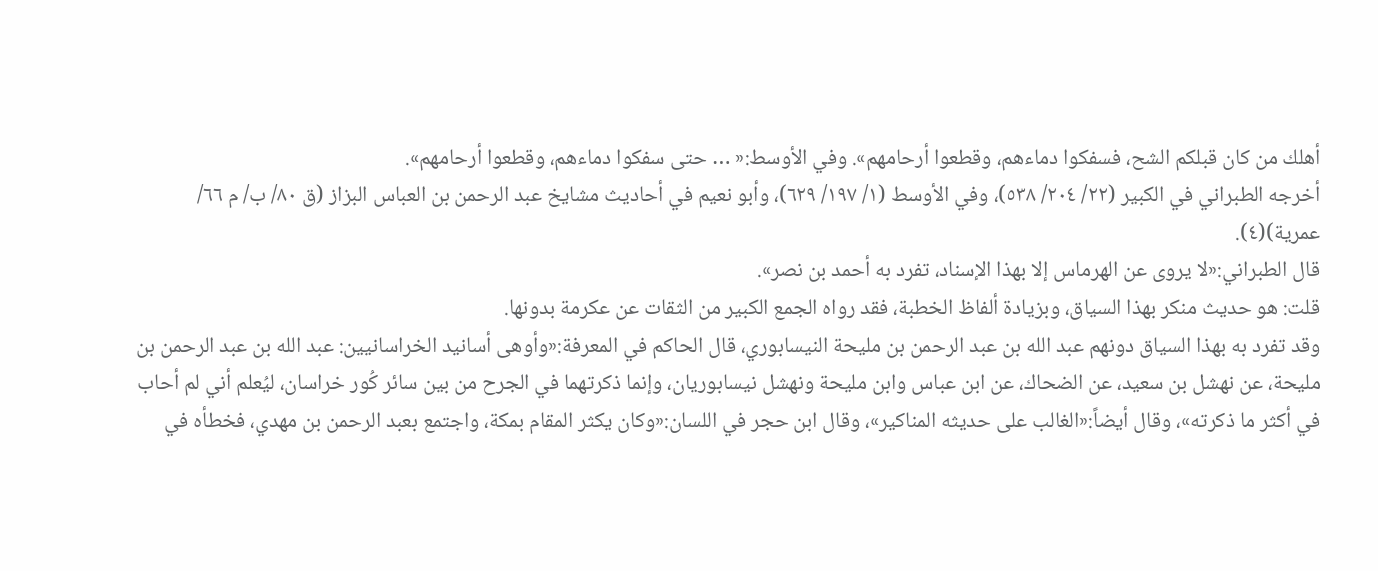أهلك من كان قبلكم الشح، فسفكوا دماءهم، وقطعوا أرحامهم». وفي الأوسط:« … حتى سفكوا دماءهم، وقطعوا أرحامهم».
أخرجه الطبراني في الكبير (٢٢/ ٢٠٤/ ٥٣٨)، وفي الأوسط (١/ ١٩٧/ ٦٢٩)، وأبو نعيم في أحاديث مشايخ عبد الرحمن بن العباس البزاز (ق ٨٠/ ب/ م ٦٦/ عمرية)(٤).
قال الطبراني:«لا يروى عن الهرماس إلا بهذا الإسناد، تفرد به أحمد بن نصر».
قلت: هو حديث منكر بهذا السياق، وبزيادة ألفاظ الخطبة، فقد رواه الجمع الكبير من الثقات عن عكرمة بدونها.
وقد تفرد به بهذا السياق دونهم عبد الله بن عبد الرحمن بن مليحة النيسابوري، قال الحاكم في المعرفة:«وأوهى أسانيد الخراسانيين: عبد الله بن عبد الرحمن بن مليحة، عن نهشل بن سعيد، عن الضحاك، عن ابن عباس وابن مليحة ونهشل نيسابوريان، وإنما ذكرتهما في الجرح من بين سائر كُور خراسان، ليُعلم أني لم أحاب في أكثر ما ذكرته»، وقال أيضاً:«الغالب على حديثه المناكير»، وقال ابن حجر في اللسان:«وكان يكثر المقام بمكة، واجتمع بعبد الرحمن بن مهدي، فخطأه في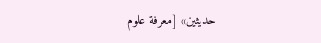حديثين» [معرفة علوم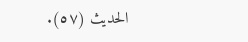الحديث (٥٧).